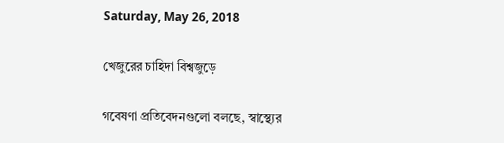Saturday, May 26, 2018

খেজুরের চাহিদা বিশ্বজুড়ে

গবেষণা প্রতিবেদনগুলো বলছে, স্বাস্থ্যের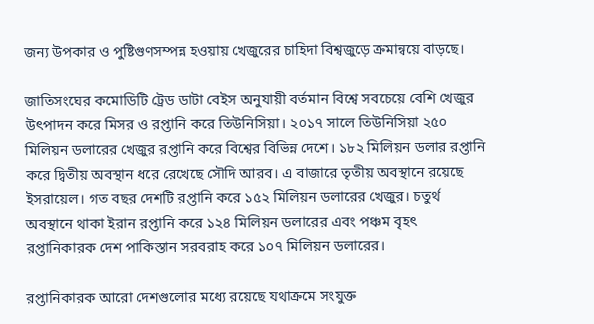জন্য উপকার ও পুষ্টিগুণসম্পন্ন হওয়ায় খেজুরের চাহিদা বিশ্বজুড়ে ক্রমান্বয়ে বাড়ছে।

জাতিসংঘের কমোডিটি ট্রেড ডাটা বেইস অনুযায়ী বর্তমান বিশ্বে সবচেয়ে বেশি খেজুর উৎপাদন করে মিসর ও রপ্তানি করে তিউনিসিয়া। ২০১৭ সালে তিউনিসিয়া ২৫০ মিলিয়ন ডলারের খেজুর রপ্তানি করে বিশ্বের বিভিন্ন দেশে। ১৮২ মিলিয়ন ডলার রপ্তানি করে দ্বিতীয় অবস্থান ধরে রেখেছে সৌদি আরব। এ বাজারে তৃতীয় অবস্থানে রয়েছে ইসরায়েল। গত বছর দেশটি রপ্তানি করে ১৫২ মিলিয়ন ডলারের খেজুর। চতুর্থ অবস্থানে থাকা ইরান রপ্তানি করে ১২৪ মিলিয়ন ডলারের এবং পঞ্চম বৃহৎ রপ্তানিকারক দেশ পাকিস্তান সরবরাহ করে ১০৭ মিলিয়ন ডলারের।

রপ্তানিকারক আরো দেশগুলোর মধ্যে রয়েছে যথাক্রমে সংযুক্ত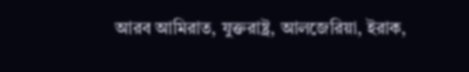আরব আমিরাত, যুক্তরাষ্ট্র, আলজেরিয়া, ইরাক,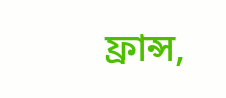ফ্রান্স,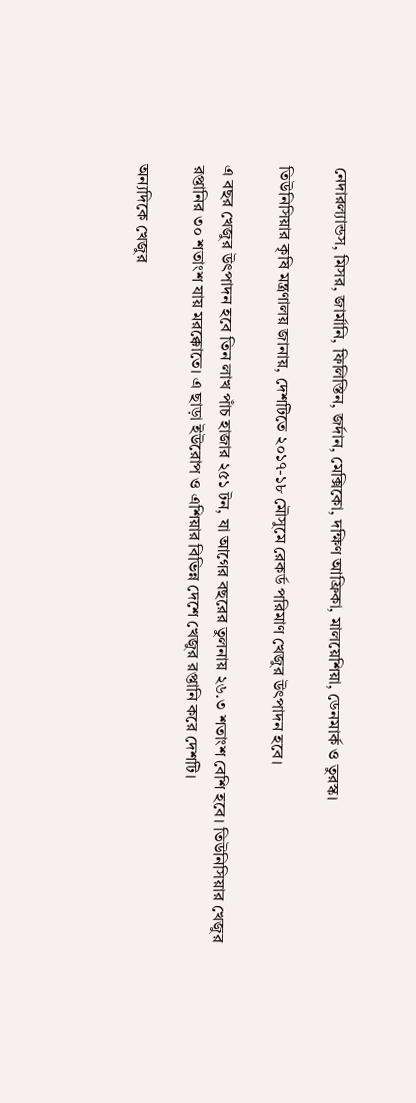নেদারল্যান্ডস, মিসর, জার্মানি, ফিলিস্তিন, জর্দান, মেক্সিকো, দক্ষিণ আফ্রিকা, মালয়েশিয়া, ডেনমার্ক ও তুরস্ক।

তিউনিসিয়ার কৃষি মন্ত্রণালয় জানায়, দেশটিতে ২০১৭-১৮ মৌসুমে রেকর্ড পরিমাণ খেজুর উৎপাদন হবে।

এ বছর খেজুর উৎপাদন হবে তিন লাখ পাঁচ হাজার ২৫১ টন, যা আগের বছরের তুলনায় ২৬.৩ শতাংশ বেশি হবে। তিউনিসিয়ার খেজুর রপ্তানির ৩০ শতাংশ যায় মরক্কোতে। এ ছাড়া ইউরোপ ও এশিয়ার বিভিন্ন দেশে খেজুর রপ্তানি করে দেশটি।

অন্যদিকে খেজুর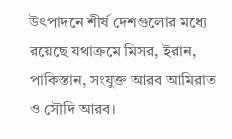উৎপাদনে শীর্ষ দেশগুলোর মধ্যে রয়েছে যথাক্রমে মিসর, ইরান, পাকিস্তান, সংযুক্ত আরব আমিরাত ও সৌদি আরব।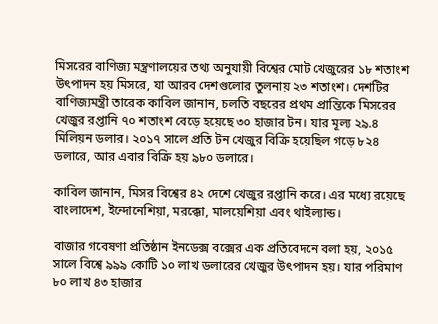মিসরের বাণিজ্য মন্ত্রণালয়ের তথ্য অনুযায়ী বিশ্বের মোট খেজুরের ১৮ শতাংশ উৎপাদন হয় মিসরে, যা আরব দেশগুলোর তুলনায় ২৩ শতাংশ। দেশটির বাণিজ্যমন্ত্রী তারেক কাবিল জানান, চলতি বছরের প্রথম প্রান্তিকে মিসরের খেজুর রপ্তানি ৭০ শতাংশ বেড়ে হয়েছে ৩০ হাজার টন। যার মূল্য ২৯.৪ মিলিয়ন ডলার। ২০১৭ সালে প্রতি টন খেজুর বিক্রি হয়েছিল গড়ে ৮২৪ ডলারে, আর এবার বিক্রি হয় ৯৮০ ডলারে।

কাবিল জানান, মিসর বিশ্বের ৪২ দেশে খেজুর রপ্তানি করে। এর মধ্যে রয়েছে বাংলাদেশ, ইন্দোনেশিয়া, মরক্কো, মালয়েশিয়া এবং থাইল্যান্ড।

বাজার গবেষণা প্রতিষ্ঠান ইনডেক্স বক্সের এক প্রতিবেদনে বলা হয়, ২০১৫ সালে বিশ্বে ৯৯৯ কোটি ১০ লাখ ডলারের খেজুর উৎপাদন হয়। যার পরিমাণ ৮০ লাখ ৪৩ হাজার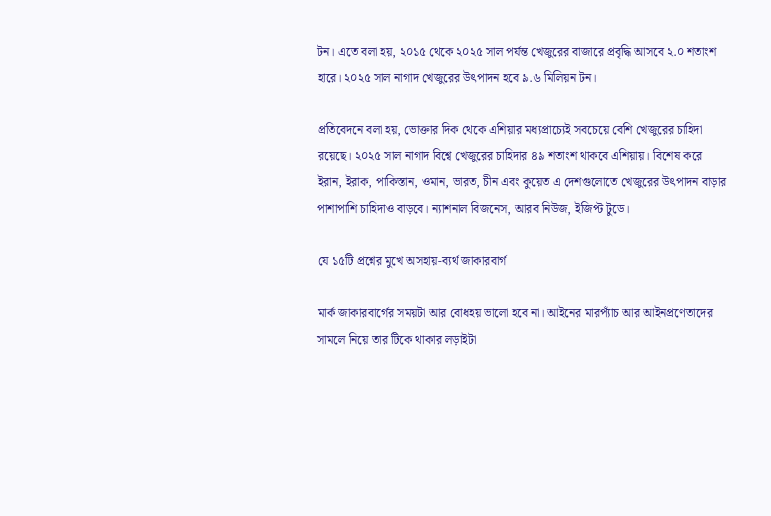টন। এতে বলা হয়, ২০১৫ থেকে ২০২৫ সাল পর্যন্ত খেজুরের বাজারে প্রবৃদ্ধি আসবে ২.০ শতাংশ হারে। ২০২৫ সাল নাগাদ খেজুরের উৎপাদন হবে ৯.৬ মিলিয়ন টন।

প্রতিবেদনে বলা হয়, ভোক্তার দিক থেকে এশিয়ার মধ্যপ্রাচ্যেই সবচেয়ে বেশি খেজুরের চাহিদা রয়েছে। ২০২৫ সাল নাগাদ বিশ্বে খেজুরের চাহিদার ৪৯ শতাংশ থাকবে এশিয়ায়। বিশেষ করে ইরান, ইরাক, পাকিস্তান, ওমান, ভারত, চীন এবং কুয়েত এ দেশগুলোতে খেজুরের উৎপাদন বাড়ার পাশাপাশি চাহিদাও বাড়বে। ন্যাশনাল বিজনেস, আরব নিউজ, ইজিপ্ট টুডে।

যে ১৫টি প্রশ্নের মুখে অসহায়-ব্যর্থ জাকারবার্গ

মার্ক জাকারবার্গের সময়টা আর বোধহয় ভালো হবে না। আইনের মারপ্যাঁচ আর আইনপ্রণেতাদের সামলে নিয়ে তার টিকে থাকার লড়াইটা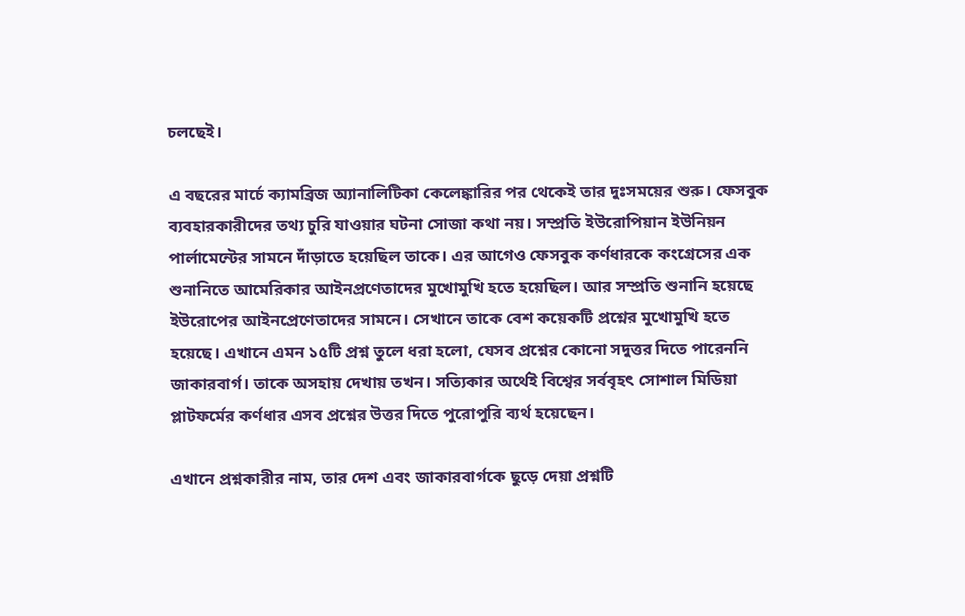চলছেই।

এ বছরের মার্চে ক্যামব্রিজ অ্যানালিটিকা কেলেঙ্কারির পর থেকেই তার দুঃসময়ের শুরু। ফেসবুক ব্যবহারকারীদের তথ্য চুরি যাওয়ার ঘটনা সোজা কথা নয়। সম্প্রতি ইউরোপিয়ান ইউনিয়ন পার্লামেন্টের সামনে দাঁড়াতে হয়েছিল তাকে। এর আগেও ফেসবুক কর্ণধারকে কংগ্রেসের এক শুনানিতে আমেরিকার আইনপ্রণেতাদের মুখোমুখি হতে হয়েছিল। আর সম্প্রতি শুনানি হয়েছে ইউরোপের আইনপ্রেণেতাদের সামনে। সেখানে তাকে বেশ কয়েকটি প্রশ্নের মুখোমুখি হতে হয়েছে। এখানে এমন ১৫টি প্রশ্ন তুলে ধরা হলো, যেসব প্রশ্নের কোনো সদুত্তর দিতে পারেননি জাকারবার্গ। তাকে অসহায় দেখায় তখন। সত্যিকার অর্থেই বিশ্বের সর্ববৃহৎ সোশাল মিডিয়া প্লাটফর্মের কর্ণধার এসব প্রশ্নের উত্তর দিতে পুরোপুরি ব্যর্থ হয়েছেন।

এখানে প্রশ্নকারীর নাম, তার দেশ এবং জাকারবার্গকে ছুড়ে দেয়া প্রশ্নটি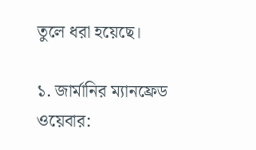তুলে ধরা হয়েছে।

১. জার্মানির ম্যানফ্রেড ওয়েবার: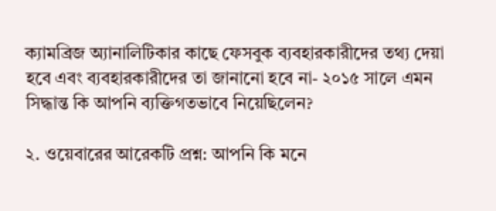ক্যামব্রিজ অ্যানালিটিকার কাছে ফেসবুক ব্যবহারকারীদের তথ্য দেয়া হবে এবং ব্যবহারকারীদের তা জানানো হবে না- ২০১৫ সালে এমন সিদ্ধান্ত কি আপনি ব্যক্তিগতভাবে নিয়েছিলেন?

২. ওয়েবারের আরেকটি প্রশ্ন: আপনি কি মনে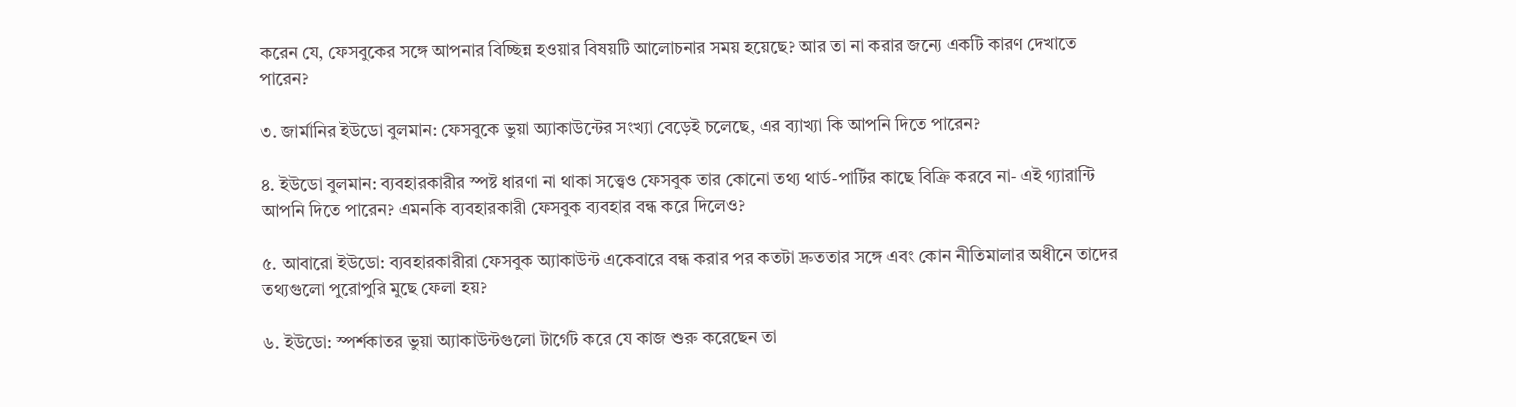করেন যে, ফেসবুকের সঙ্গে আপনার বিচ্ছিন্ন হওয়ার বিষয়টি আলোচনার সময় হয়েছে? আর তা না করার জন্যে একটি কারণ দেখাতে পারেন?

৩. জার্মানির ইউডো বুলমান: ফেসবুকে ভুয়া অ্যাকাউন্টের সংখ্যা বেড়েই চলেছে, এর ব্যাখ্যা কি আপনি দিতে পারেন?

৪. ইউডো বুলমান: ব্যবহারকারীর স্পষ্ট ধারণা না থাকা সত্ত্বেও ফেসবুক তার কোনো তথ্য থার্ড-পার্টির কাছে বিক্রি করবে না- এই গ্যারান্টি আপনি দিতে পারেন? এমনকি ব্যবহারকারী ফেসবুক ব্যবহার বন্ধ করে দিলেও?

৫. আবারো ইউডো: ব্যবহারকারীরা ফেসবুক অ্যাকাউন্ট একেবারে বন্ধ করার পর কতটা দ্রুততার সঙ্গে এবং কোন নীতিমালার অধীনে তাদের তথ্যগুলো পুরোপুরি মুছে ফেলা হয়?

৬. ইউডো: স্পর্শকাতর ভুয়া অ্যাকাউন্টগুলো টার্গেট করে যে কাজ শুরু করেছেন তা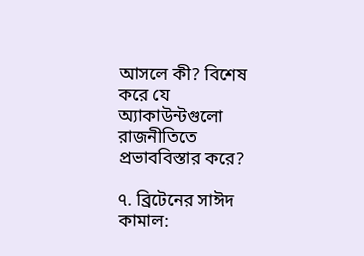আসলে কী? বিশেষ করে যে অ্যাকাউন্টগুলো রাজনীতিতে প্রভাববিস্তার করে?

৭. ব্রিটেনের সাঈদ কামাল: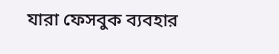যারা ফেসবুক ব্যবহার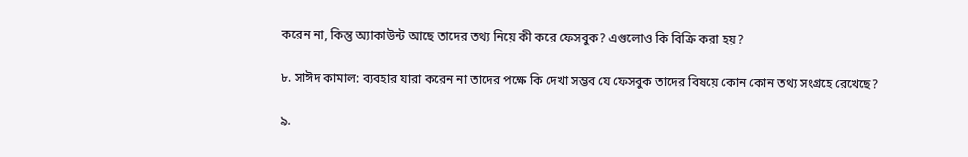করেন না, কিন্তু অ্যাকাউন্ট আছে তাদের তথ্য নিয়ে কী করে ফেসবুক? এগুলোও কি বিক্রি করা হয়?

৮. সাঈদ কামাল: ব্যবহার যারা করেন না তাদের পক্ষে কি দেখা সম্ভব যে ফেসবুক তাদের বিষয়ে কোন কোন তথ্য সংগ্রহে রেখেছে?

৯.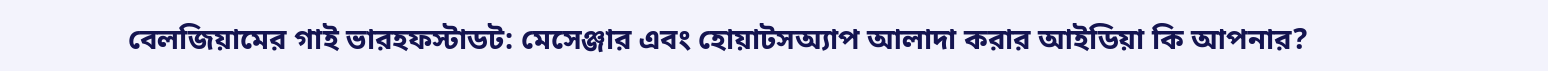বেলজিয়ামের গাই ভারহফস্টাডট: মেসেঞ্জার এবং হোয়াটসঅ্যাপ আলাদা করার আইডিয়া কি আপনার?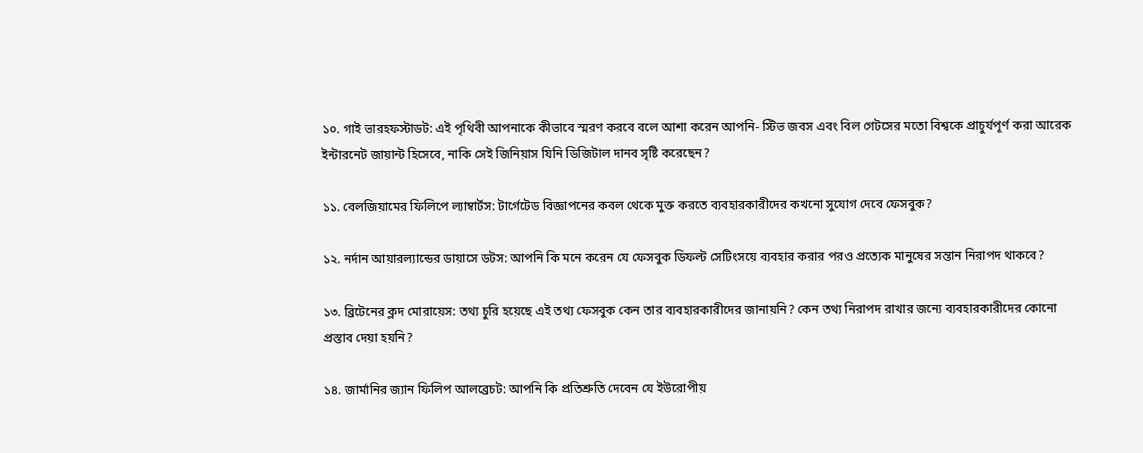১০. গাই ভারহফস্টাডট: এই পৃথিবী আপনাকে কীভাবে স্মরণ করবে বলে আশা করেন আপনি- স্টিভ জবস এবং বিল গেটসের মতো বিশ্বকে প্রাচুর্যপূর্ণ করা আরেক ইন্টারনেট জায়ান্ট হিসেবে, নাকি সেই জিনিয়াস যিনি ডিজিটাল দানব সৃষ্টি করেছেন?

১১. বেলজিয়ামের ফিলিপে ল্যাম্বার্টস: টার্গেটেড বিজ্ঞাপনের কবল থেকে মুক্ত করতে ব্যবহারকারীদের কখনো সুযোগ দেবে ফেসবুক?

১২. নর্দান আয়ারল্যান্ডের ডায়াসে ডটস: আপনি কি মনে করেন যে ফেসবুক ডিফল্ট সেটিংসয়ে ব্যবহার করার পরও প্রত্যেক মানুষের সন্তান নিরাপদ থাকবে?

১৩. ব্রিটেনের ক্লদ মোরায়েস: তথ্য চুরি হয়েছে এই তথ্য ফেসবুক কেন তার ব্যবহারকারীদের জানায়নি? কেন তথ্য নিরাপদ রাখার জন্যে ব্যবহারকারীদের কোনো প্রস্তাব দেয়া হয়নি?

১৪. জার্মানির জ্যান ফিলিপ আলব্রেচট: আপনি কি প্রতিশ্রুতি দেবেন যে ইউরোপীয়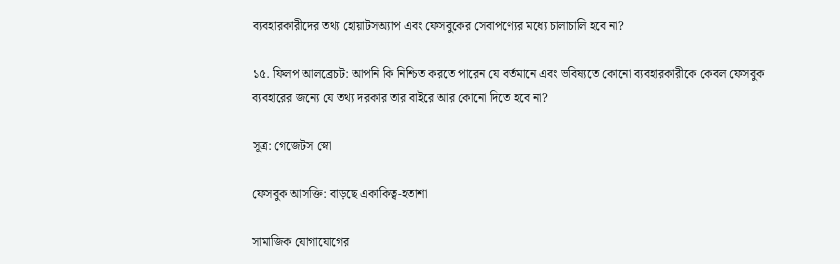ব্যবহারকারীদের তথ্য হোয়াটসঅ্যাপ এবং ফেসবুকের সেবাপণ্যের মধ্যে চালাচালি হবে না?

১৫. ফিলপ আলব্রেচট: আপনি কি নিশ্চিত করতে পারেন যে বর্তমানে এবং ভবিষ্যতে কোনো ব্যবহারকারীকে কেবল ফেসবুক ব্যবহারের জন্যে যে তথ্য দরকার তার বাইরে আর কোনো দিতে হবে না?

সূত্র: গেজেটস স্নো

ফেসবুক আসক্তি: বাড়ছে একাকিত্ব-হতাশা

সামাজিক যোগাযোগের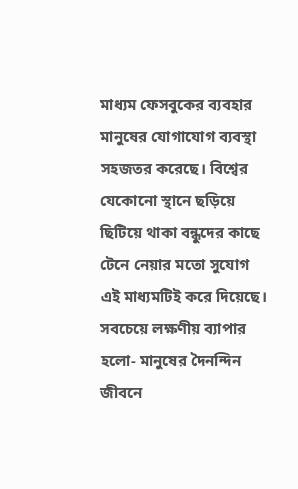মাধ্যম ফেসবুকের ব্যবহার মানুষের যোগাযোগ ব্যবস্থা সহজতর করেছে। বিশ্বের যেকোনো স্থানে ছড়িয়ে ছিটিয়ে থাকা বন্ধুদের কাছে টেনে নেয়ার মতো সুযোগ এই মাধ্যমটিই করে দিয়েছে। সবচেয়ে লক্ষণীয় ব্যাপার হলো- মানুষের দৈনন্দিন জীবনে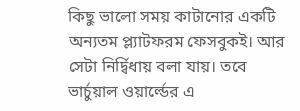কিছু ভালো সময় কাটানোর একটি অন্যতম প্ল্যাটফরম ফেসবুকই। আর সেটা নির্দ্বিধায় বলা যায়। তবে ভার্চুয়াল ওয়ার্ল্ডের এ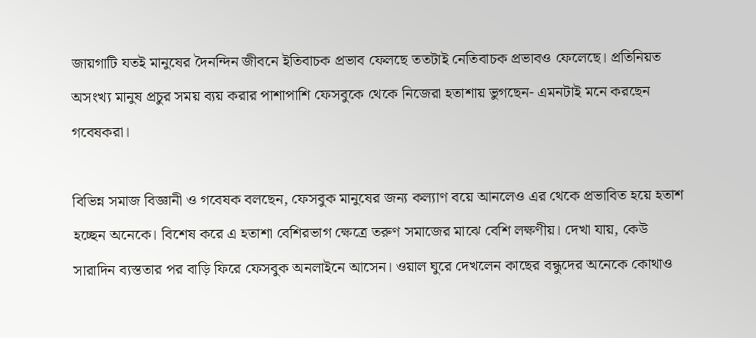জায়গাটি যতই মানুষের দৈনন্দিন জীবনে ইতিবাচক প্রভাব ফেলছে ততটাই নেতিবাচক প্রভাবও ফেলেছে। প্রতিনিয়ত অসংখ্য মানুষ প্রচুর সময় ব্যয় করার পাশাপাশি ফেসবুকে থেকে নিজেরা হতাশায় ভুগছেন- এমনটাই মনে করছেন গবেষকরা।

বিভিন্ন সমাজ বিজ্ঞানী ও গবেষক বলছেন, ফেসবুক মানুষের জন্য কল্যাণ বয়ে আনলেও এর থেকে প্রভাবিত হয়ে হতাশ হচ্ছেন অনেকে। বিশেষ করে এ হতাশা বেশিরভাগ ক্ষেত্রে তরুণ সমাজের মাঝে বেশি লক্ষণীয়। দেখা যায়, কেউ সারাদিন ব্যস্ততার পর বাড়ি ফিরে ফেসবুক অনলাইনে আসেন। ওয়াল ঘুরে দেখলেন কাছের বন্ধুদের অনেকে কোথাও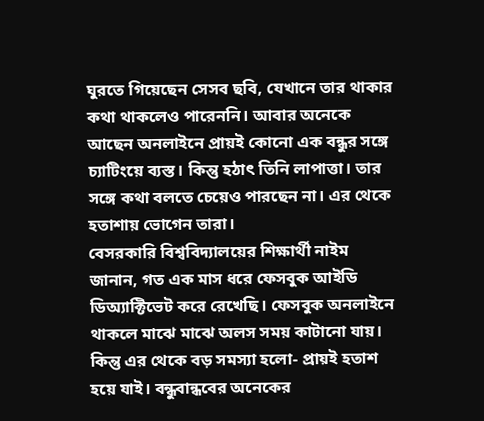ঘুরতে গিয়েছেন সেসব ছবি, যেখানে তার থাকার কথা থাকলেও পারেননি। আবার অনেকে আছেন অনলাইনে প্রায়ই কোনো এক বন্ধুর সঙ্গে চ্যাটিংয়ে ব্যস্ত। কিন্তু হঠাৎ তিনি লাপাত্তা। তার সঙ্গে কথা বলতে চেয়েও পারছেন না। এর থেকে হতাশায় ভোগেন তারা।
বেসরকারি বিশ্ববিদ্যালয়ের শিক্ষার্থী নাইম জানান, গত এক মাস ধরে ফেসবুক আইডি ডিঅ্যাক্টিভেট করে রেখেছি। ফেসবুক অনলাইনে থাকলে মাঝে মাঝে অলস সময় কাটানো যায়। কিন্তু এর থেকে বড় সমস্যা হলো- প্রায়ই হতাশ হয়ে যাই। বন্ধুবান্ধবের অনেকের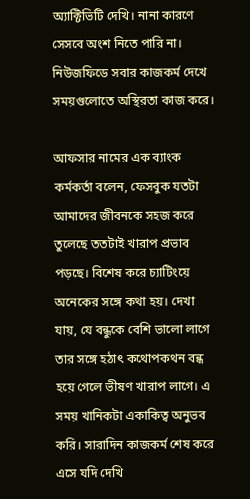অ্যাক্টিভিটি দেখি। নানা কারণে সেসবে অংশ নিতে পারি না। নিউজফিডে সবার কাজকর্ম দেখে সময়গুলোতে অস্থিরতা কাজ করে।

আফসার নামের এক ব্যাংক কর্মকর্তা বলেন, ফেসবুক যতটা আমাদের জীবনকে সহজ করে তুলেছে ততটাই খারাপ প্রভাব পড়ছে। বিশেষ করে চ্যাটিংয়ে অনেকের সঙ্গে কথা হয়। দেখা যায়, যে বন্ধুকে বেশি ভালো লাগে তার সঙ্গে হঠাৎ কথোপকথন বন্ধ হয়ে গেলে ভীষণ খারাপ লাগে। এ সময় খানিকটা একাকিত্ব অনুভব করি। সারাদিন কাজকর্ম শেষ করে এসে যদি দেখি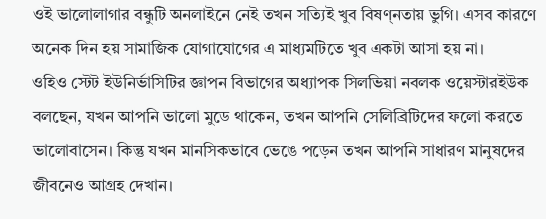ওই ভালোলাগার বন্ধুটি অনলাইনে নেই তখন সত্যিই খুব বিষণ্নতায় ভুগি। এসব কারণে অনেক দিন হয় সামাজিক যোগাযোগের এ মাধ্যমটিতে খুব একটা আসা হয় না।
ওহিও স্টেট ইউনির্ভাসিটির জ্ঞাপন বিভাগের অধ্যাপক সিলভিয়া নবলক ওয়েস্টারইউক বলছেন, যখন আপনি ভালো মুডে থাকেন, তখন আপনি সেলিব্রিটিদের ফলো করতে ভালোবাসেন। কিন্তু যখন মানসিকভাবে ভেঙে পড়েন তখন আপনি সাধারণ মানুষদের জীবনেও আগ্রহ দেখান।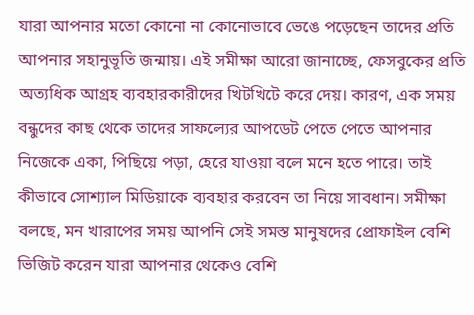যারা আপনার মতো কোনো না কোনোভাবে ভেঙে পড়েছেন তাদের প্রতি আপনার সহানুভূতি জন্মায়। এই সমীক্ষা আরো জানাচ্ছে, ফেসবুকের প্রতি অত্যধিক আগ্রহ ব্যবহারকারীদের খিটখিটে করে দেয়। কারণ, এক সময় বন্ধুদের কাছ থেকে তাদের সাফল্যের আপডেট পেতে পেতে আপনার নিজেকে একা, পিছিয়ে পড়া, হেরে যাওয়া বলে মনে হতে পারে। তাই কীভাবে সোশ্যাল মিডিয়াকে ব্যবহার করবেন তা নিয়ে সাবধান। সমীক্ষা বলছে, মন খারাপের সময় আপনি সেই সমস্ত মানুষদের প্রোফাইল বেশি ভিজিট করেন যারা আপনার থেকেও বেশি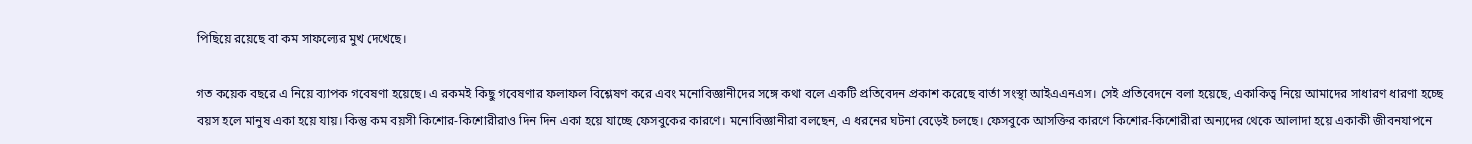পিছিয়ে রয়েছে বা কম সাফল্যের মুখ দেখেছে।

গত কয়েক বছরে এ নিয়ে ব্যাপক গবেষণা হয়েছে। এ রকমই কিছু গবেষণার ফলাফল বিশ্লেষণ করে এবং মনোবিজ্ঞানীদের সঙ্গে কথা বলে একটি প্রতিবেদন প্রকাশ করেছে বার্তা সংস্থা আইএএনএস। সেই প্রতিবেদনে বলা হয়েছে, একাকিত্ব নিয়ে আমাদের সাধারণ ধারণা হচ্ছে বয়স হলে মানুষ একা হয়ে যায়। কিন্তু কম বয়সী কিশোর-কিশোরীরাও দিন দিন একা হয়ে যাচ্ছে ফেসবুকের কারণে। মনোবিজ্ঞানীরা বলছেন, এ ধরনের ঘটনা বেড়েই চলছে। ফেসবুকে আসক্তির কারণে কিশোর-কিশোরীরা অন্যদের থেকে আলাদা হয়ে একাকী জীবনযাপনে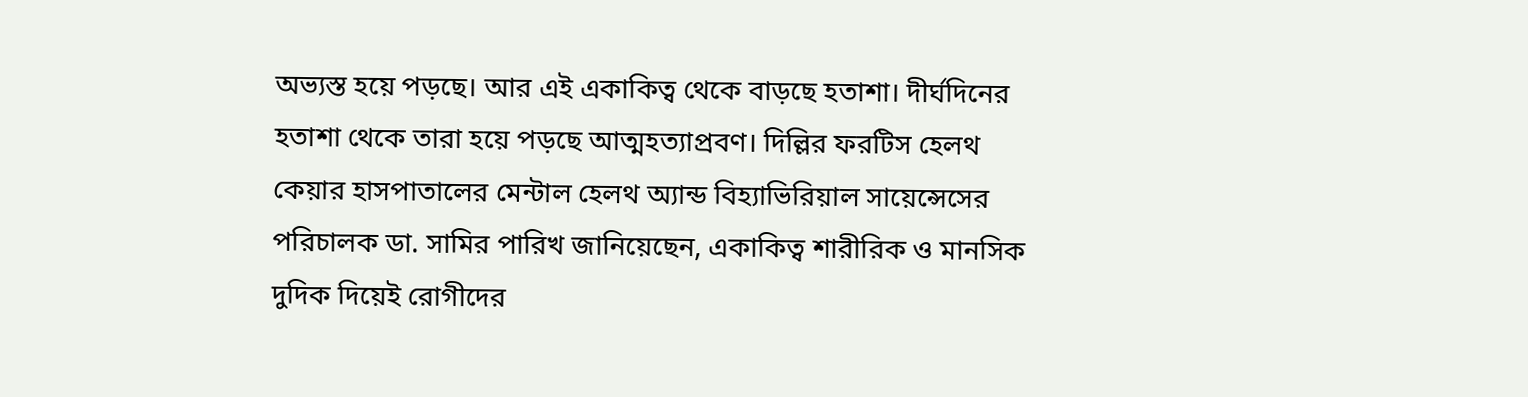অভ্যস্ত হয়ে পড়ছে। আর এই একাকিত্ব থেকে বাড়ছে হতাশা। দীর্ঘদিনের হতাশা থেকে তারা হয়ে পড়ছে আত্মহত্যাপ্রবণ। দিল্লির ফরটিস হেলথ কেয়ার হাসপাতালের মেন্টাল হেলথ অ্যান্ড বিহ্যাভিরিয়াল সায়েন্সেসের পরিচালক ডা. সামির পারিখ জানিয়েছেন, একাকিত্ব শারীরিক ও মানসিক দুদিক দিয়েই রোগীদের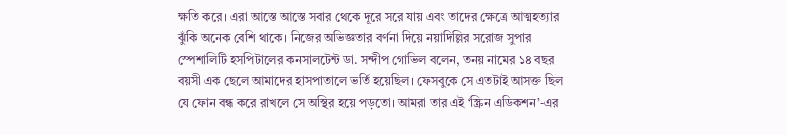ক্ষতি করে। এরা আস্তে আস্তে সবার থেকে দূরে সরে যায় এবং তাদের ক্ষেত্রে আত্মহত্যার ঝুঁকি অনেক বেশি থাকে। নিজের অভিজ্ঞতার বর্ণনা দিয়ে নয়াদিল্লির সরোজ সুপার স্পেশালিটি হসপিটালের কনসালটেন্ট ডা. সন্দীপ গোভিল বলেন, তনয় নামের ১৪ বছর বয়সী এক ছেলে আমাদের হাসপাতালে ভর্তি হয়েছিল। ফেসবুকে সে এতটাই আসক্ত ছিল যে ফোন বন্ধ করে রাখলে সে অস্থির হয়ে পড়তো। আমরা তার এই ‘স্ক্রিন এডিকশন’-এর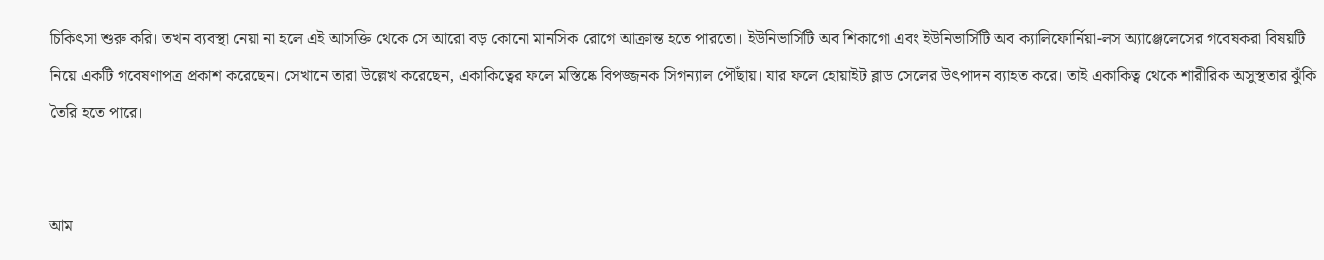চিকিৎসা শুরু করি। তখন ব্যবস্থা নেয়া না হলে এই আসক্তি থেকে সে আরো বড় কোনো মানসিক রোগে আক্রান্ত হতে পারতো। ইউনিভার্সিটি অব শিকাগো এবং ইউনিভার্সিটি অব ক্যালিফোর্নিয়া-লস অ্যাঞ্জেলেসের গবেষকরা বিষয়টি নিয়ে একটি গবেষণাপত্র প্রকাশ করেছেন। সেখানে তারা উল্লেখ করেছেন, একাকিত্বের ফলে মস্তিষ্কে বিপজ্জনক সিগন্যাল পৌঁছায়। যার ফলে হোয়াইট ব্লাড সেলের উৎপাদন ব্যাহত করে। তাই একাকিত্ব থেকে শারীরিক অসুস্থতার ঝুঁকি তৈরি হতে পারে।


আম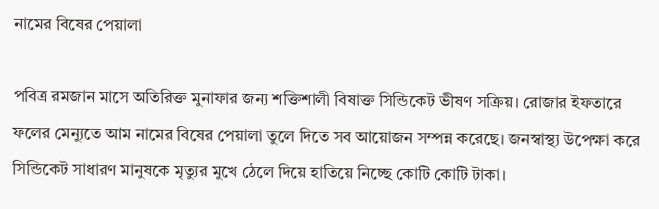নামের বিষের পেয়ালা

পবিত্র রমজান মাসে অতিরিক্ত মুনাফার জন্য শক্তিশালী বিষাক্ত সিন্ডিকেট ভীষণ সক্রিয়। রোজার ইফতারে ফলের মেন্যুতে আম নামের বিষের পেয়ালা তুলে দিতে সব আয়োজন সম্পন্ন করেছে। জনস্বাস্থ্য উপেক্ষা করে সিন্ডিকেট সাধারণ মানুষকে মৃত্যুর মুখে ঠেলে দিয়ে হাতিয়ে নিচ্ছে কোটি কোটি টাকা।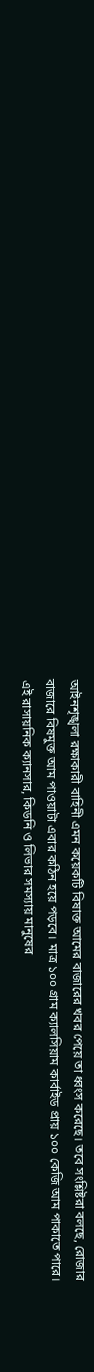আইনশৃঙ্খলা রক্ষাকারী বাহিনী এমন কয়েকটি বিষাক্ত আমের বাজারের খবর পেয়ে তা ধ্বংস করেছে। তবে সংশ্লিষ্টরা বলছে, রোজার বাজারে বিষমুক্ত আম পাওয়াটা এবার কঠিন হয়ে পড়বে। মাত্র ১০০ গ্রাম ক্যালসিয়াম কার্বাইড প্রায় ১০০ কেজি আম পাকাতে পারে। এই রাসায়নিক ক্যানসার, কিডনি ও লিভার সমস্যায় মানুষের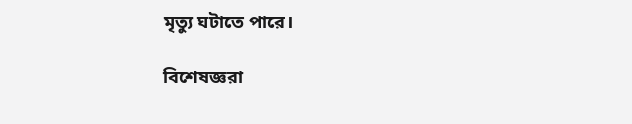মৃত্যু ঘটাতে পারে।

বিশেষজ্ঞরা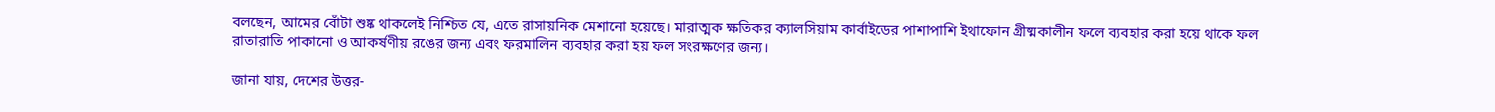বলছেন, আমের বোঁটা শুষ্ক থাকলেই নিশ্চিত যে, এতে রাসায়নিক মেশানো হয়েছে। মারাত্মক ক্ষতিকর ক্যালসিয়াম কার্বাইডের পাশাপাশি ইথাফোন গ্রীষ্মকালীন ফলে ব্যবহার করা হয়ে থাকে ফল রাতারাতি পাকানো ও আকর্ষণীয় রঙের জন্য এবং ফরমালিন ব্যবহার করা হয় ফল সংরক্ষণের জন্য।

জানা যায়, দেশের উত্তর-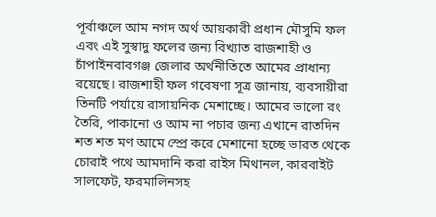পূর্বাঞ্চলে আম নগদ অর্থ আয়কারী প্রধান মৌসুমি ফল এবং এই সুস্বাদু ফলের জন্য বিখ্যাত রাজশাহী ও চাঁপাইনবাবগঞ্জ জেলার অর্থনীতিতে আমের প্রাধান্য রয়েছে। রাজশাহী ফল গবেষণা সূত্র জানায়, ব্যবসায়ীরা তিনটি পর্যায়ে রাসায়নিক মেশাচ্ছে। আমের ভালো রং তৈরি, পাকানো ও আম না পচার জন্য এখানে রাতদিন শত শত মণ আমে স্প্রে করে মেশানো হচ্ছে ভারত থেকে চোরাই পথে আমদানি করা রাইস মিথানল, কারবাইট সালফেট, ফরমালিনসহ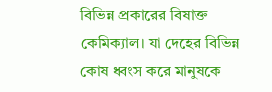বিভিন্ন প্রকারের বিষাক্ত কেমিক্যাল। যা দেহের বিভিন্ন কোষ ধ্বংস করে মানুষকে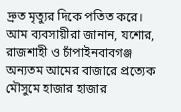দ্রুত মৃত্যুর দিকে পতিত করে। আম ব্যবসায়ীরা জানান, যশোর, রাজশাহী ও চাঁপাইনবাবগঞ্জ অন্যতম আমের বাজারে প্রত্যেক মৌসুমে হাজার হাজার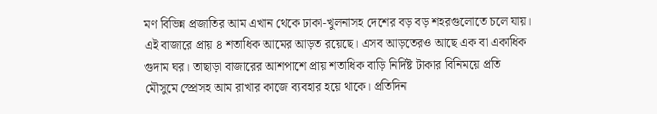মণ বিভিন্ন প্রজাতির আম এখান থেকে ঢাকা-খুলনাসহ দেশের বড় বড় শহরগুলোতে চলে যায়। এই বাজারে প্রায় ৪ শতাধিক আমের আড়ত রয়েছে। এসব আড়তেরও আছে এক বা একাধিক গুদাম ঘর। তাছাড়া বাজারের আশপাশে প্রায় শতাধিক বাড়ি নির্দিষ্ট টাকার বিনিময়ে প্রতি মৌসুমে স্প্রেসহ আম রাখার কাজে ব্যবহার হয়ে থাকে। প্রতিদিন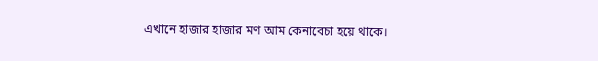এখানে হাজার হাজার মণ আম কেনাবেচা হয়ে থাকে।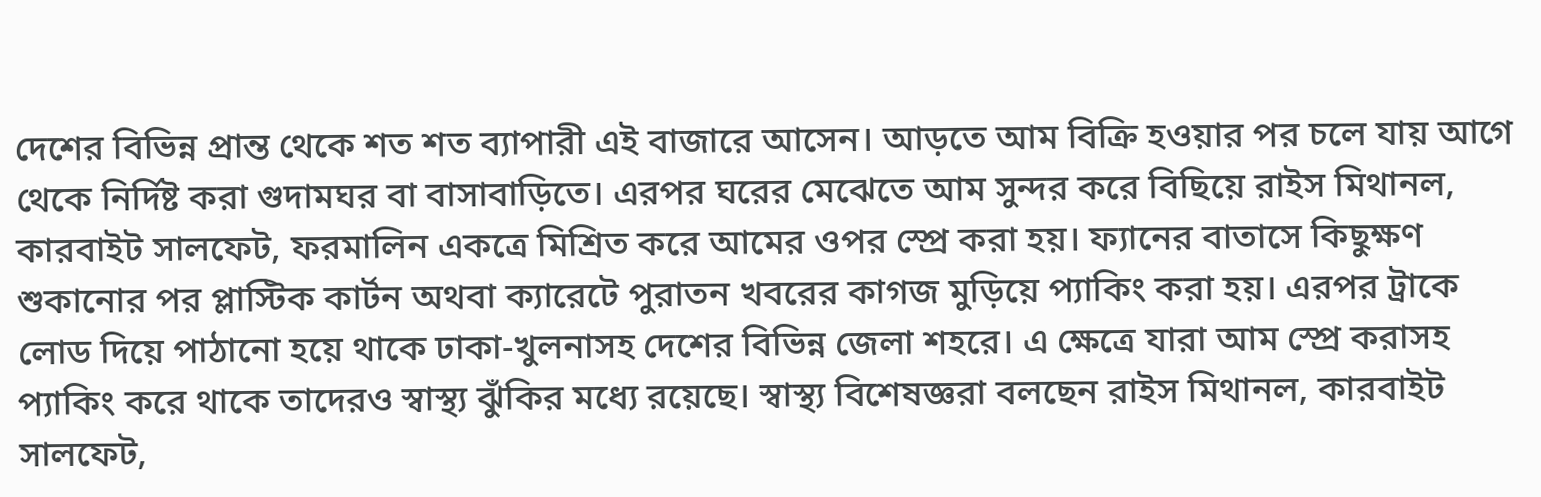দেশের বিভিন্ন প্রান্ত থেকে শত শত ব্যাপারী এই বাজারে আসেন। আড়তে আম বিক্রি হওয়ার পর চলে যায় আগে থেকে নির্দিষ্ট করা গুদামঘর বা বাসাবাড়িতে। এরপর ঘরের মেঝেতে আম সুন্দর করে বিছিয়ে রাইস মিথানল, কারবাইট সালফেট, ফরমালিন একত্রে মিশ্রিত করে আমের ওপর স্প্রে করা হয়। ফ্যানের বাতাসে কিছুক্ষণ শুকানোর পর প্লাস্টিক কার্টন অথবা ক্যারেটে পুরাতন খবরের কাগজ মুড়িয়ে প্যাকিং করা হয়। এরপর ট্রাকে লোড দিয়ে পাঠানো হয়ে থাকে ঢাকা-খুলনাসহ দেশের বিভিন্ন জেলা শহরে। এ ক্ষেত্রে যারা আম স্প্রে করাসহ প্যাকিং করে থাকে তাদেরও স্বাস্থ্য ঝুঁকির মধ্যে রয়েছে। স্বাস্থ্য বিশেষজ্ঞরা বলছেন রাইস মিথানল, কারবাইট সালফেট,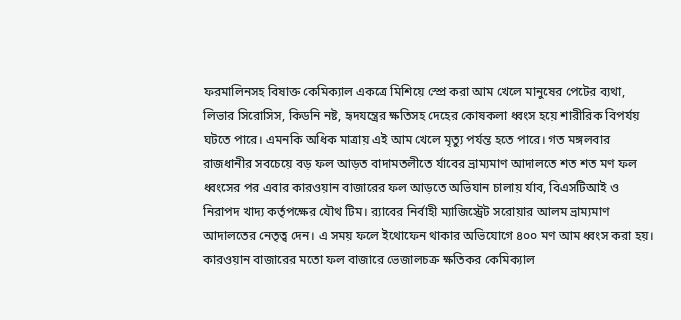ফরমালিনসহ বিষাক্ত কেমিক্যাল একত্রে মিশিয়ে স্প্রে করা আম খেলে মানুষের পেটের ব্যথা, লিভার সিরোসিস, কিডনি নষ্ট, হৃদযন্ত্রের ক্ষতিসহ দেহের কোষকলা ধ্বংস হয়ে শারীরিক বিপর্যয় ঘটতে পারে। এমনকি অধিক মাত্রায় এই আম খেলে মৃত্যু পর্যন্ত হতে পারে। গত মঙ্গলবার রাজধানীর সবচেয়ে বড় ফল আড়ত বাদামতলীতে র্যাবের ভ্রাম্যমাণ আদালতে শত শত মণ ফল ধ্বংসের পর এবার কারওয়ান বাজারের ফল আড়তে অভিযান চালায় র্যাব, বিএসটিআই ও নিরাপদ খাদ্য কর্তৃপক্ষের যৌথ টিম। র‌্যাবের নির্বাহী ম্যাজিস্ট্রেট সরোয়ার আলম ভ্রাম্যমাণ আদালতের নেতৃত্ব দেন। এ সময় ফলে ইথোফেন থাকার অভিযোগে ৪০০ মণ আম ধ্বংস করা হয়। কারওয়ান বাজারের মতো ফল বাজারে ভেজালচক্র ক্ষতিকর কেমিক্যাল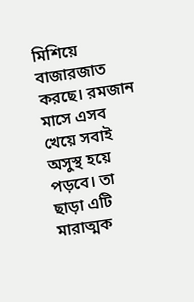মিশিয়ে বাজারজাত করছে। রমজান মাসে এসব খেয়ে সবাই অসুস্থ হয়ে পড়বে। তা ছাড়া এটি মারাত্মক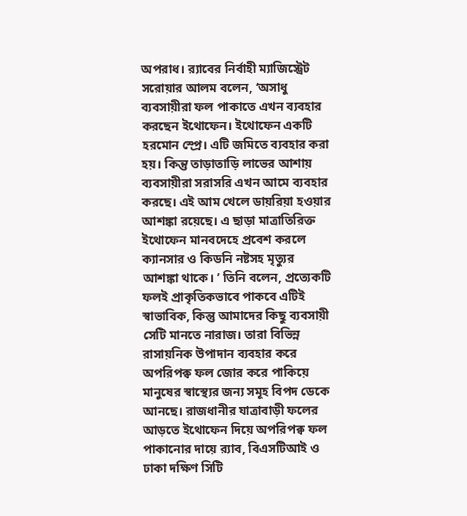অপরাধ। র‌্যাবের নির্বাহী ম্যাজিস্ট্রেট সরোয়ার আলম বলেন, ‘অসাধু ব্যবসায়ীরা ফল পাকাতে এখন ব্যবহার করছেন ইথোফেন। ইথোফেন একটি হরমোন স্প্রে। এটি জমিতে ব্যবহার করা হয়। কিন্তু তাড়াতাড়ি লাভের আশায় ব্যবসায়ীরা সরাসরি এখন আমে ব্যবহার করছে। এই আম খেলে ডায়রিয়া হওয়ার আশঙ্কা রয়েছে। এ ছাড়া মাত্রাতিরিক্ত ইথোফেন মানবদেহে প্রবেশ করলে ক্যানসার ও কিডনি নষ্টসহ মৃত্যুর আশঙ্কা থাকে। ’ তিনি বলেন, প্রত্যেকটি ফলই প্রাকৃতিকভাবে পাকবে এটিই স্বাভাবিক, কিন্তু আমাদের কিছু ব্যবসায়ী সেটি মানতে নারাজ। তারা বিভিন্ন রাসায়নিক উপাদান ব্যবহার করে অপরিপক্ব ফল জোর করে পাকিয়ে মানুষের স্বাস্থ্যের জন্য সমূহ বিপদ ডেকে আনছে। রাজধানীর যাত্রাবাড়ী ফলের আড়তে ইথোফেন দিয়ে অপরিপক্ব ফল পাকানোর দায়ে র‌্যাব, বিএসটিআই ও ঢাকা দক্ষিণ সিটি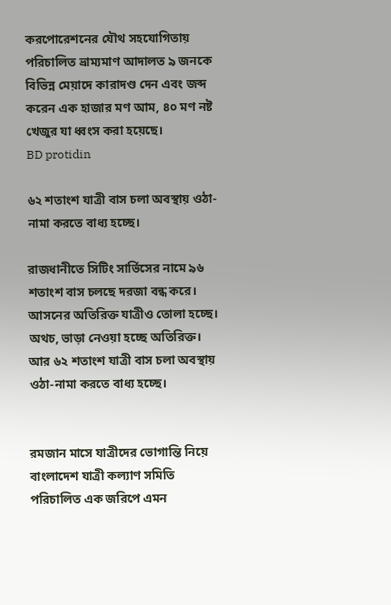করপোরেশনের যৌথ সহযোগিতায় পরিচালিত ভ্রাম্যমাণ আদালত ৯ জনকে বিভিন্ন মেয়াদে কারাদণ্ড দেন এবং জব্দ করেন এক হাজার মণ আম, ৪০ মণ নষ্ট খেজুর যা ধ্বংস করা হয়েছে।
BD protidin

৬২ শতাংশ যাত্রী বাস চলা অবস্থায় ওঠা-নামা করতে বাধ্য হচ্ছে।

রাজধানীতে সিটিং সার্ভিসের নামে ৯৬ শতাংশ বাস চলছে দরজা বন্ধ করে। আসনের অতিরিক্ত যাত্রীও তোলা হচ্ছে। অথচ, ভাড়া নেওয়া হচ্ছে অতিরিক্ত। আর ৬২ শতাংশ যাত্রী বাস চলা অবস্থায় ওঠা-নামা করতে বাধ্য হচ্ছে।


রমজান মাসে যাত্রীদের ভোগান্তি নিয়ে বাংলাদেশ যাত্রী কল্যাণ সমিতি পরিচালিত এক জরিপে এমন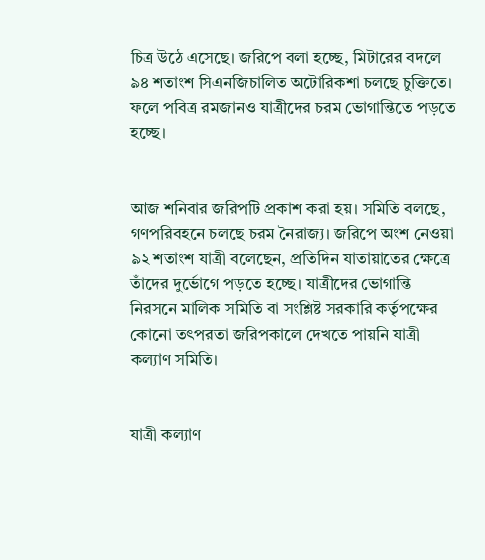চিত্র উঠে এসেছে। জরিপে বলা হচ্ছে, মিটারের বদলে ৯৪ শতাংশ সিএনজিচালিত অটোরিকশা চলছে চুক্তিতে। ফলে পবিত্র রমজানও যাত্রীদের চরম ভোগান্তিতে পড়তে হচ্ছে।


আজ শনিবার জরিপটি প্রকাশ করা হয়। সমিতি বলছে, গণপরিবহনে চলছে চরম নৈরাজ্য। জরিপে অংশ নেওয়া ৯২ শতাংশ যাত্রী বলেছেন, প্রতিদিন যাতায়াতের ক্ষেত্রে তাঁদের দুর্ভোগে পড়তে হচ্ছে। যাত্রীদের ভোগান্তি নিরসনে মালিক সমিতি বা সংশ্লিষ্ট সরকারি কর্তৃপক্ষের কোনো তৎপরতা জরিপকালে দেখতে পায়নি যাত্রী কল্যাণ সমিতি।


যাত্রী কল্যাণ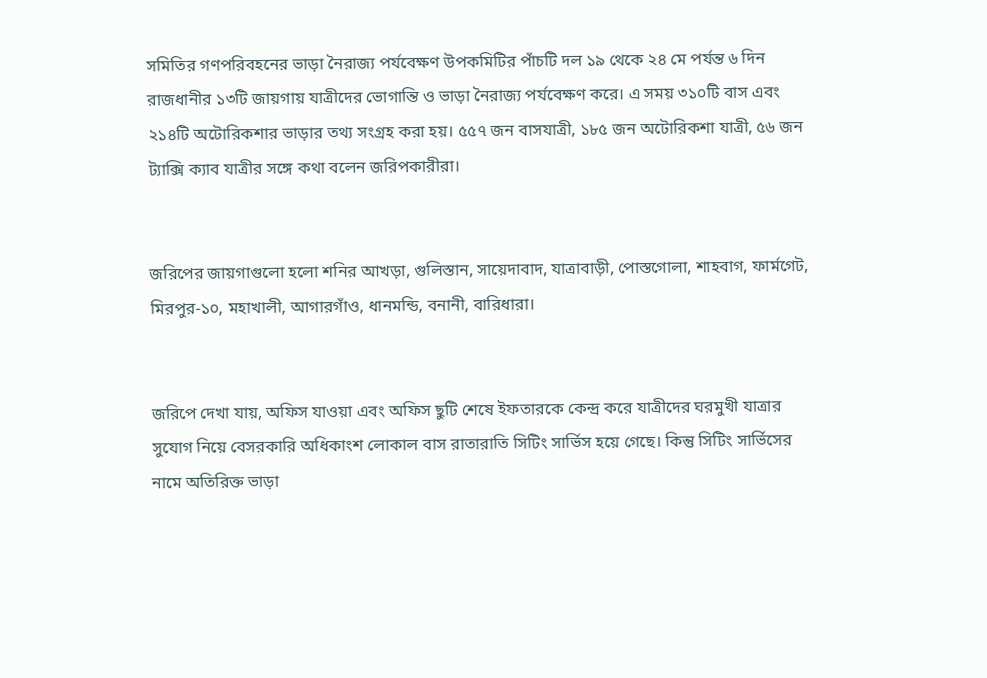সমিতির গণপরিবহনের ভাড়া নৈরাজ্য পর্যবেক্ষণ উপকমিটির পাঁচটি দল ১৯ থেকে ২৪ মে পর্যন্ত ৬ দিন রাজধানীর ১৩টি জায়গায় যাত্রীদের ভোগান্তি ও ভাড়া নৈরাজ্য পর্যবেক্ষণ করে। এ সময় ৩১০টি বাস এবং ২১৪টি অটোরিকশার ভাড়ার তথ্য সংগ্রহ করা হয়। ৫৫৭ জন বাসযাত্রী, ১৮৫ জন অটোরিকশা যাত্রী, ৫৬ জন ট্যাক্সি ক্যাব যাত্রীর সঙ্গে কথা বলেন জরিপকারীরা।


জরিপের জায়গাগুলো হলো শনির আখড়া, গুলিস্তান, সায়েদাবাদ, যাত্রাবাড়ী, পোস্তগোলা, শাহবাগ, ফার্মগেট, মিরপুর-১০, মহাখালী, আগারগাঁও, ধানমন্ডি, বনানী, বারিধারা।


জরিপে দেখা যায়, অফিস যাওয়া এবং অফিস ছুটি শেষে ইফতারকে কেন্দ্র করে যাত্রীদের ঘরমুখী যাত্রার সুযোগ নিয়ে বেসরকারি অধিকাংশ লোকাল বাস রাতারাতি সিটিং সার্ভিস হয়ে গেছে। কিন্তু সিটিং সার্ভিসের নামে অতিরিক্ত ভাড়া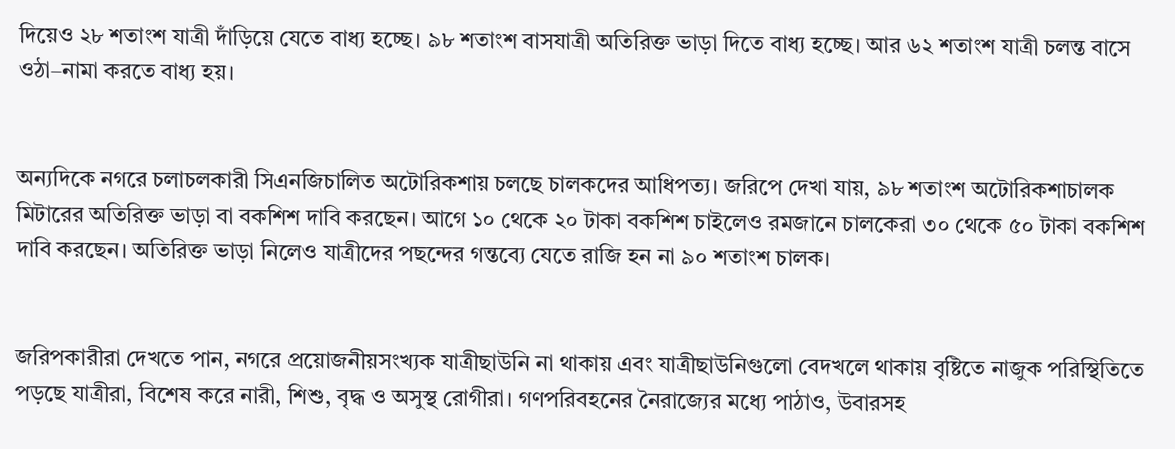দিয়েও ২৮ শতাংশ যাত্রী দাঁড়িয়ে যেতে বাধ্য হচ্ছে। ৯৮ শতাংশ বাসযাত্রী অতিরিক্ত ভাড়া দিতে বাধ্য হচ্ছে। আর ৬২ শতাংশ যাত্রী চলন্ত বাসে ওঠা–নামা করতে বাধ্য হয়।


অন্যদিকে নগরে চলাচলকারী সিএনজিচালিত অটোরিকশায় চলছে চালকদের আধিপত্য। জরিপে দেখা যায়, ৯৮ শতাংশ অটোরিকশাচালক মিটারের অতিরিক্ত ভাড়া বা বকশিশ দাবি করছেন। আগে ১০ থেকে ২০ টাকা বকশিশ চাইলেও রমজানে চালকেরা ৩০ থেকে ৫০ টাকা বকশিশ দাবি করছেন। অতিরিক্ত ভাড়া নিলেও যাত্রীদের পছন্দের গন্তব্যে যেতে রাজি হন না ৯০ শতাংশ চালক।


জরিপকারীরা দেখতে পান, নগরে প্রয়োজনীয়সংখ্যক যাত্রীছাউনি না থাকায় এবং যাত্রীছাউনিগুলো বেদখলে থাকায় বৃষ্টিতে নাজুক পরিস্থিতিতে পড়ছে যাত্রীরা, বিশেষ করে নারী, শিশু, বৃদ্ধ ও অসুস্থ রোগীরা। গণপরিবহনের নৈরাজ্যের মধ্যে পাঠাও, উবারসহ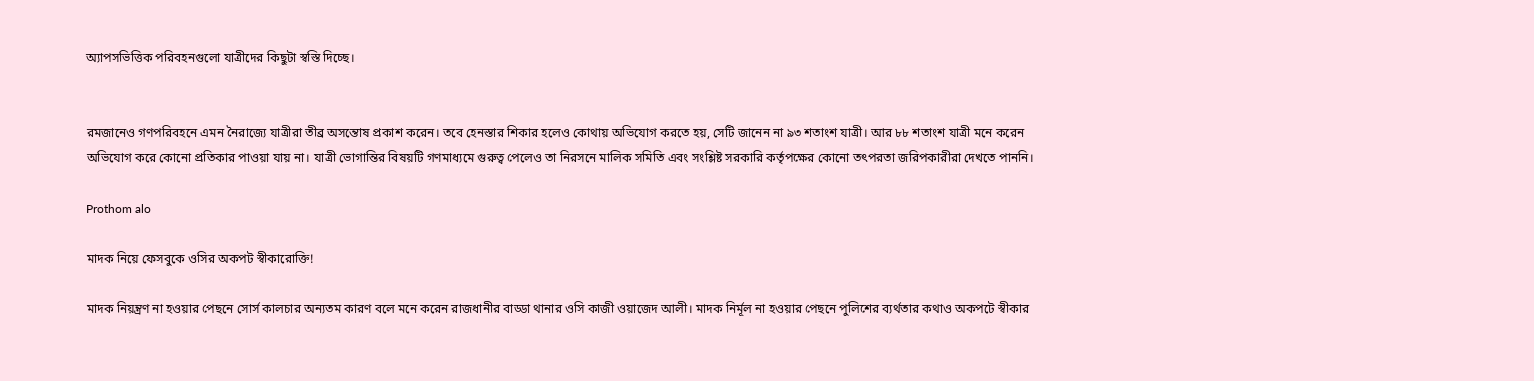অ্যাপসভিত্তিক পরিবহনগুলো যাত্রীদের কিছুটা স্বস্তি দিচ্ছে।


রমজানেও গণপরিবহনে এমন নৈরাজ্যে যাত্রীরা তীব্র অসন্তোষ প্রকাশ করেন। তবে হেনস্তার শিকার হলেও কোথায় অভিযোগ করতে হয়, সেটি জানেন না ৯৩ শতাংশ যাত্রী। আর ৮৮ শতাংশ যাত্রী মনে করেন অভিযোগ করে কোনো প্রতিকার পাওয়া যায় না। যাত্রী ভোগান্তির বিষয়টি গণমাধ্যমে গুরুত্ব পেলেও তা নিরসনে মালিক সমিতি এবং সংশ্লিষ্ট সরকারি কর্তৃপক্ষের কোনো তৎপরতা জরিপকারীরা দেখতে পাননি।

Prothom alo

মাদক নিয়ে ফেসবুকে ওসির অকপট স্বীকারোক্তি!

মাদক নিয়ন্ত্রণ না হওয়ার পেছনে সোর্স কালচার অন্যতম কারণ বলে মনে করেন রাজধানীর বাড্ডা থানার ওসি কাজী ওয়াজেদ আলী। মাদক নির্মূল না হওয়ার পেছনে পুলিশের ব্যর্থতার কথাও অকপটে স্বীকার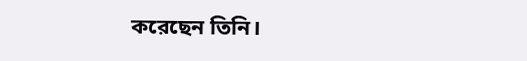করেছেন তিনি।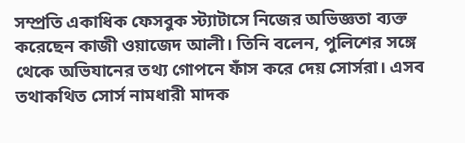সম্প্রতি একাধিক ফেসবুক স্ট্যাটাসে নিজের অভিজ্ঞতা ব্যক্ত করেছেন কাজী ওয়াজেদ আলী। তিনি বলেন, পুলিশের সঙ্গে থেকে অভিযানের তথ্য গোপনে ফাঁস করে দেয় সোর্সরা। এসব তথাকথিত সোর্স নামধারী মাদক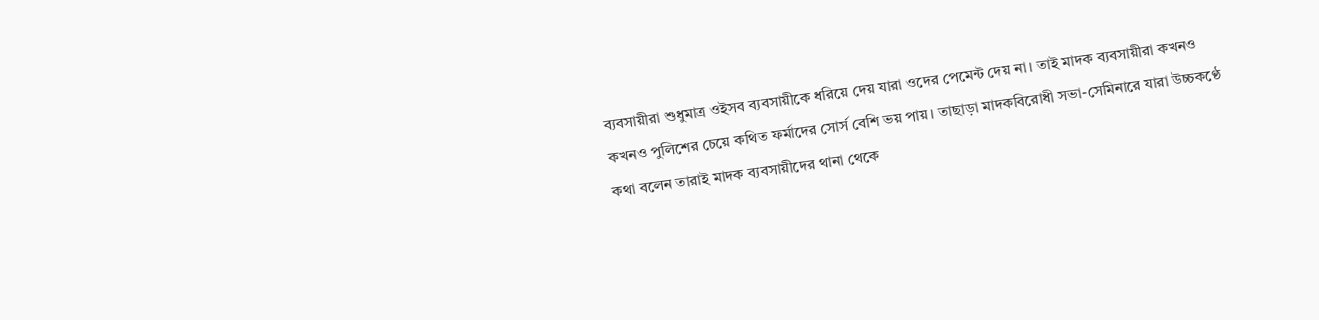ব্যবসায়ীরা শুধুমাত্র ওইসব ব্যবসায়ীকে ধরিয়ে দেয় যারা ওদের পেমেন্ট দেয় না। তাই মাদক ব্যবসায়ীরা কখনও কখনও পুলিশের চেয়ে কথিত ফর্মাদের সোর্স বেশি ভয় পায়। তাছাড়া মাদকবিরোধী সভা-সেমিনারে যারা উচ্চকণ্ঠে কথা বলেন তারাই মাদক ব্যবসায়ীদের থানা থেকে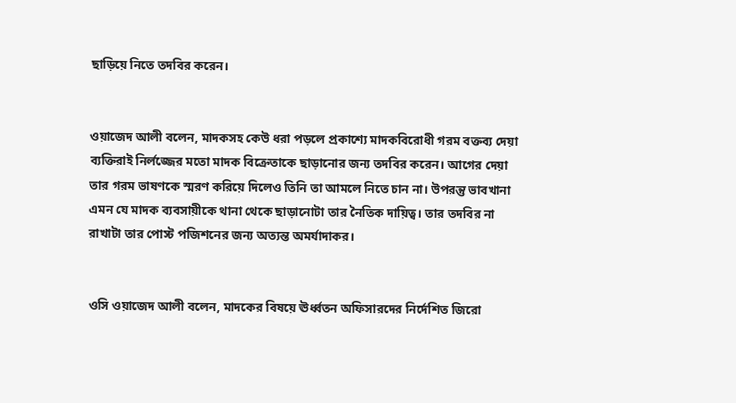ছাড়িয়ে নিতে তদবির করেন।


ওয়াজেদ আলী বলেন, মাদকসহ কেউ ধরা পড়লে প্রকাশ্যে মাদকবিরোধী গরম বক্তব্য দেয়া ব্যক্তিরাই নির্লজ্জের মতো মাদক বিক্রেতাকে ছাড়ানোর জন্য তদবির করেন। আগের দেয়া তার গরম ভাষণকে স্মরণ করিয়ে দিলেও তিনি তা আমলে নিতে চান না। উপরন্তু ভাবখানা এমন যে মাদক ব্যবসায়ীকে থানা থেকে ছাড়ানোটা তার নৈতিক দায়িত্ব। তার তদবির না রাখাটা তার পোস্ট পজিশনের জন্য অত্যন্ত অমর্যাদাকর।


ওসি ওয়াজেদ আলী বলেন, মাদকের বিষয়ে ঊর্ধ্বতন অফিসারদের নির্দেশিত জিরো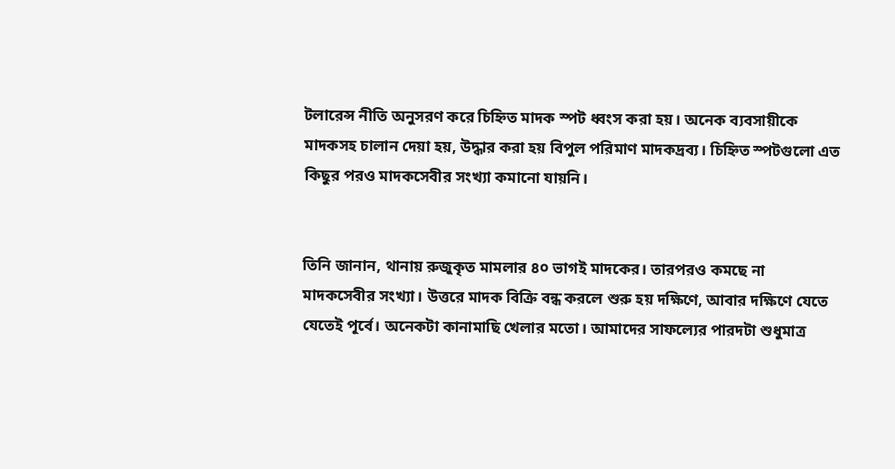টলারেন্স নীতি অনুসরণ করে চিহ্নিত মাদক স্পট ধ্বংস করা হয়। অনেক ব্যবসায়ীকে মাদকসহ চালান দেয়া হয়, উদ্ধার করা হয় বিপুল পরিমাণ মাদকদ্রব্য। চিহ্নিত স্পটগুলো এত কিছুর পরও মাদকসেবীর সংখ্যা কমানো যায়নি।


তিনি জানান, থানায় রুজুকৃত মামলার ৪০ ভাগই মাদকের। তারপরও কমছে না মাদকসেবীর সংখ্যা। উত্তরে মাদক বিক্রি বন্ধ করলে শুরু হয় দক্ষিণে, আবার দক্ষিণে যেতে যেতেই পূর্বে। অনেকটা কানামাছি খেলার মতো। আমাদের সাফল্যের পারদটা শুধুমাত্র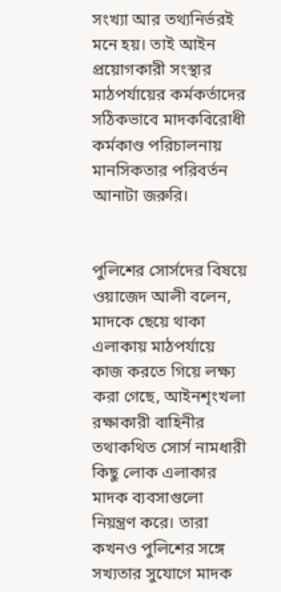সংখ্যা আর তথ্যনির্ভরই মনে হয়। তাই আইন প্রয়োগকারী সংস্থার মাঠপর্যায়ের কর্মকর্তাদের সঠিকভাবে মাদকবিরোধী কর্মকাণ্ড পরিচালনায় মানসিকতার পরিবর্তন আনাটা জরুরি।


পুলিশের সোর্সদের বিষয়ে ওয়াজেদ আলী বলেন, মাদকে ছেয়ে থাকা এলাকায় মাঠপর্যায়ে কাজ করতে গিয়ে লক্ষ্য করা গেছে, আইনশৃংখলা রক্ষাকারী বাহিনীর তথাকথিত সোর্স নামধারী কিছু লোক এলাকার মাদক ব্যবসাগুলো নিয়ন্ত্রণ করে। তারা কখনও পুলিশের সঙ্গে সখ্যতার সুযোগে মাদক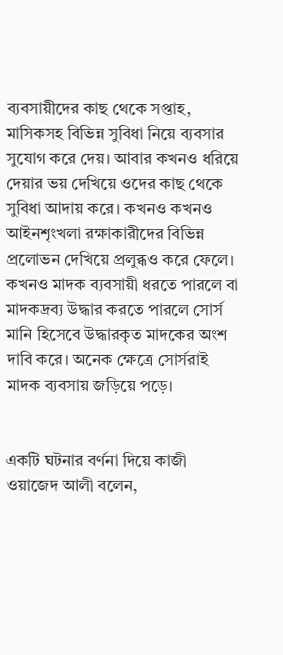ব্যবসায়ীদের কাছ থেকে সপ্তাহ, মাসিকসহ বিভিন্ন সুবিধা নিয়ে ব্যবসার সুযোগ করে দেয়। আবার কখনও ধরিয়ে দেয়ার ভয় দেখিয়ে ওদের কাছ থেকে সুবিধা আদায় করে। কখনও কখনও আইনশৃংখলা রক্ষাকারীদের বিভিন্ন প্রলোভন দেখিয়ে প্রলুব্ধও করে ফেলে। কখনও মাদক ব্যবসায়ী ধরতে পারলে বা মাদকদ্রব্য উদ্ধার করতে পারলে সোর্স মানি হিসেবে উদ্ধারকৃত মাদকের অংশ দাবি করে। অনেক ক্ষেত্রে সোর্সরাই মাদক ব্যবসায় জড়িয়ে পড়ে।


একটি ঘটনার বর্ণনা দিয়ে কাজী ওয়াজেদ আলী বলেন,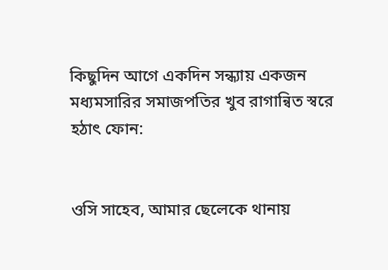কিছুদিন আগে একদিন সন্ধ্যায় একজন মধ্যমসারির সমাজপতির খুব রাগান্বিত স্বরে হঠাৎ ফোন:


ওসি সাহেব, আমার ছেলেকে থানায়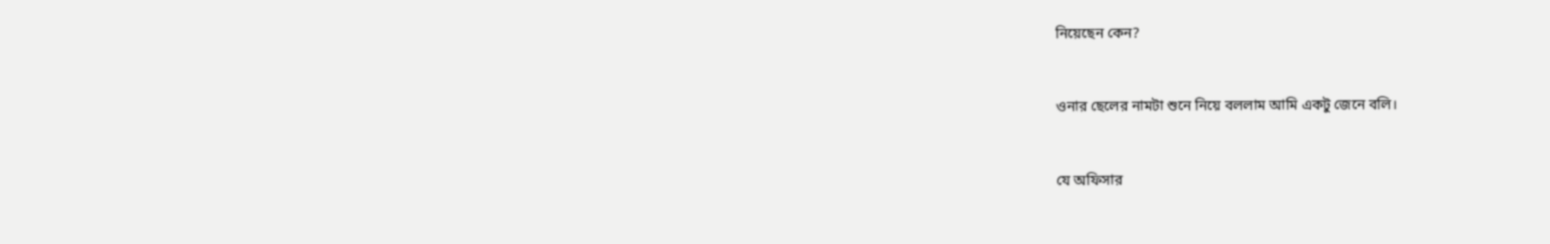নিয়েছেন কেন?


ওনার ছেলের নামটা শুনে নিয়ে বললাম আমি একটু জেনে বলি।


যে অফিসার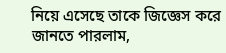নিয়ে এসেছে তাকে জিজ্ঞেস করে জানতে পারলাম,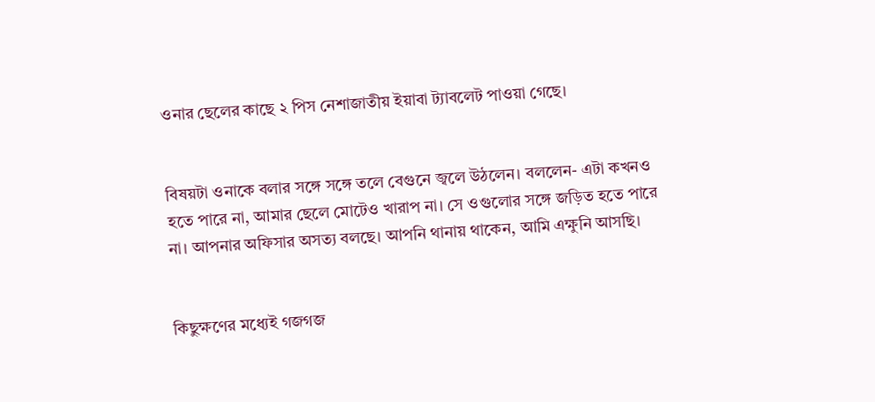ওনার ছেলের কাছে ২ পিস নেশাজাতীয় ইয়াবা ট্যাবলেট পাওয়া গেছে।


বিষয়টা ওনাকে বলার সঙ্গে সঙ্গে তলে বেগুনে জ্বলে উঠলেন। বললেন- এটা কখনও হতে পারে না, আমার ছেলে মোটেও খারাপ না। সে ওগুলোর সঙ্গে জড়িত হতে পারে না। আপনার অফিসার অসত্য বলছে। আপনি থানায় থাকেন, আমি এক্ষুনি আসছি।


কিছুক্ষণের মধ্যেই গজগজ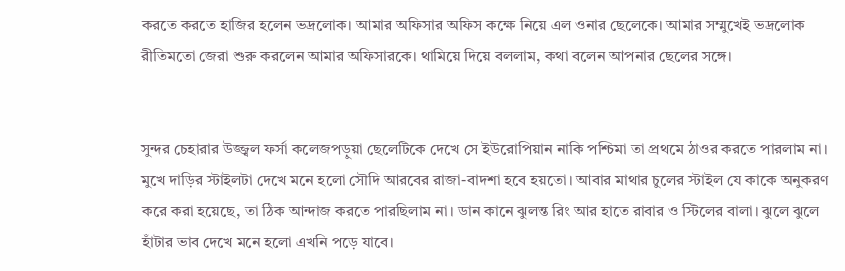করতে করতে হাজির হলেন ভদ্রলোক। আমার অফিসার অফিস কক্ষে নিয়ে এল ওনার ছেলেকে। আমার সম্মুখেই ভদ্রলোক রীতিমতো জেরা শুরু করলেন আমার অফিসারকে। থামিয়ে দিয়ে বললাম, কথা বলেন আপনার ছেলের সঙ্গে।


সুন্দর চেহারার উজ্জ্বল ফর্সা কলেজপড়ুয়া ছেলেটিকে দেখে সে ইউরোপিয়ান নাকি পশ্চিমা তা প্রথমে ঠাওর করতে পারলাম না। মুখে দাড়ির স্টাইলটা দেখে মনে হলো সৌদি আরবের রাজা-বাদশা হবে হয়তো। আবার মাথার চুলের স্টাইল যে কাকে অনুকরণ করে করা হয়েছে, তা ঠিক আন্দাজ করতে পারছিলাম না। ডান কানে ঝুলন্ত রিং আর হাতে রাবার ও স্টিলের বালা। ঝুলে ঝুলে হাঁটার ভাব দেখে মনে হলো এখনি পড়ে যাবে।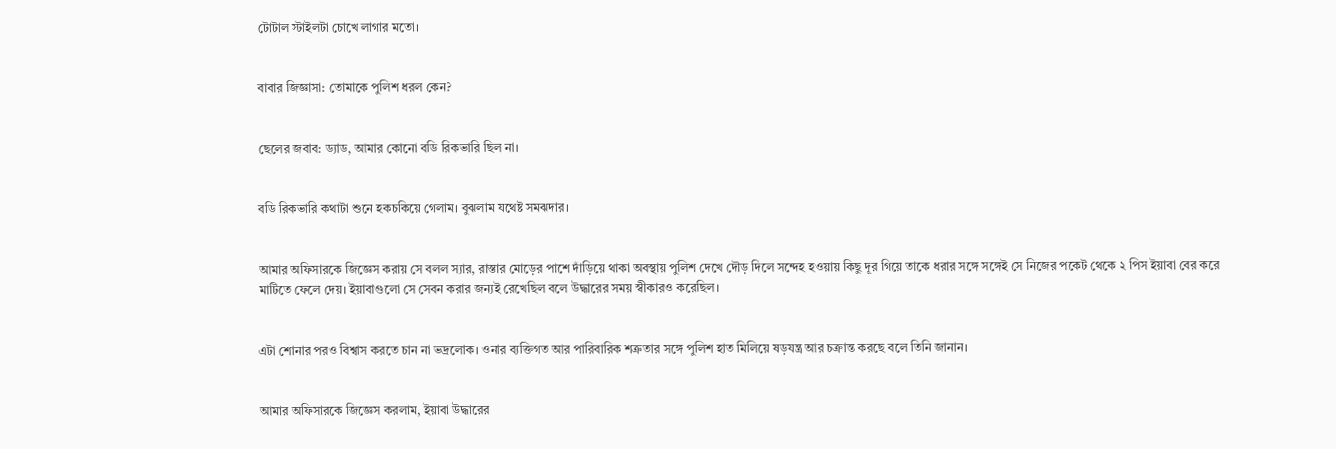টোটাল স্টাইলটা চোখে লাগার মতো।


বাবার জিজ্ঞাসা: তোমাকে পুলিশ ধরল কেন?


ছেলের জবাব: ড্যাড, আমার কোনো বডি রিকভারি ছিল না।


বডি রিকভারি কথাটা শুনে হকচকিয়ে গেলাম। বুঝলাম যথেষ্ট সমঝদার।


আমার অফিসারকে জিজ্ঞেস করায় সে বলল স্যার, রাস্তার মোড়ের পাশে দাঁড়িয়ে থাকা অবস্থায় পুলিশ দেখে দৌড় দিলে সন্দেহ হওয়ায় কিছু দূর গিয়ে তাকে ধরার সঙ্গে সঙ্গেই সে নিজের পকেট থেকে ২ পিস ইয়াবা বের করে মাটিতে ফেলে দেয়। ইয়াবাগুলো সে সেবন করার জন্যই রেখেছিল বলে উদ্ধারের সময় স্বীকারও করেছিল।


এটা শোনার পরও বিশ্বাস করতে চান না ভদ্রলোক। ওনার ব্যক্তিগত আর পারিবারিক শত্রুতার সঙ্গে পুলিশ হাত মিলিয়ে ষড়যন্ত্র আর চক্রান্ত করছে বলে তিনি জানান।


আমার অফিসারকে জিজ্ঞেস করলাম, ইয়াবা উদ্ধারের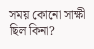সময় কোনো সাক্ষী ছিল কিনা?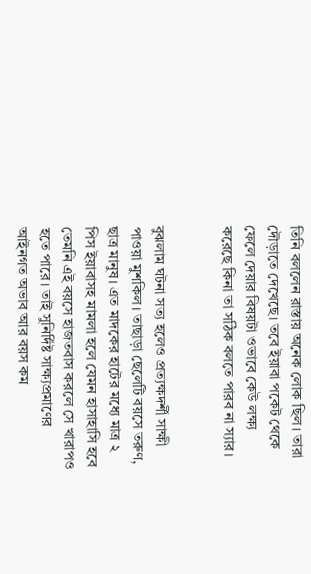তিনি বললেন রাস্তায় অনেক লোক ছিল। তারা দৌড়াতে দেখেছে। তবে ইয়াবা পকেট থেকে ফেলে দেয়ার বিষয়টা ওভাবে কেউ লক্ষ্য করেছে কিনা তা সঠিক বলতে পারব না স্যার।


বুঝলাম ঘটনা সত্য হলেও প্রত্যক্ষদর্শী সাক্ষী পাওয়া মুশকিল। তাছাড়া ছেলেটি বয়সে তরুণ, ছাত্র মানুষ। এত মাদকের হাটের মধ্যে মাত্র ২ পিস ইয়াবাসহ মামলা হলে যেমন হাসাহাসি হবে তেমনি এই বয়সে হাজতবাস করলে সে খারাপও হতে পারে। তাই সুনির্দিষ্ট সাক্ষ্যপ্রমাণের আইনগত অভাব আর বয়স কম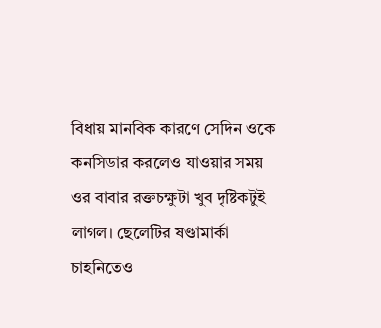বিধায় মানবিক কারণে সেদিন ওকে কনসিডার করলেও যাওয়ার সময় ওর বাবার রক্তচক্ষুটা খুব দৃষ্টিকটুই লাগল। ছেলেটির ষণ্ডামার্কা চাহনিতেও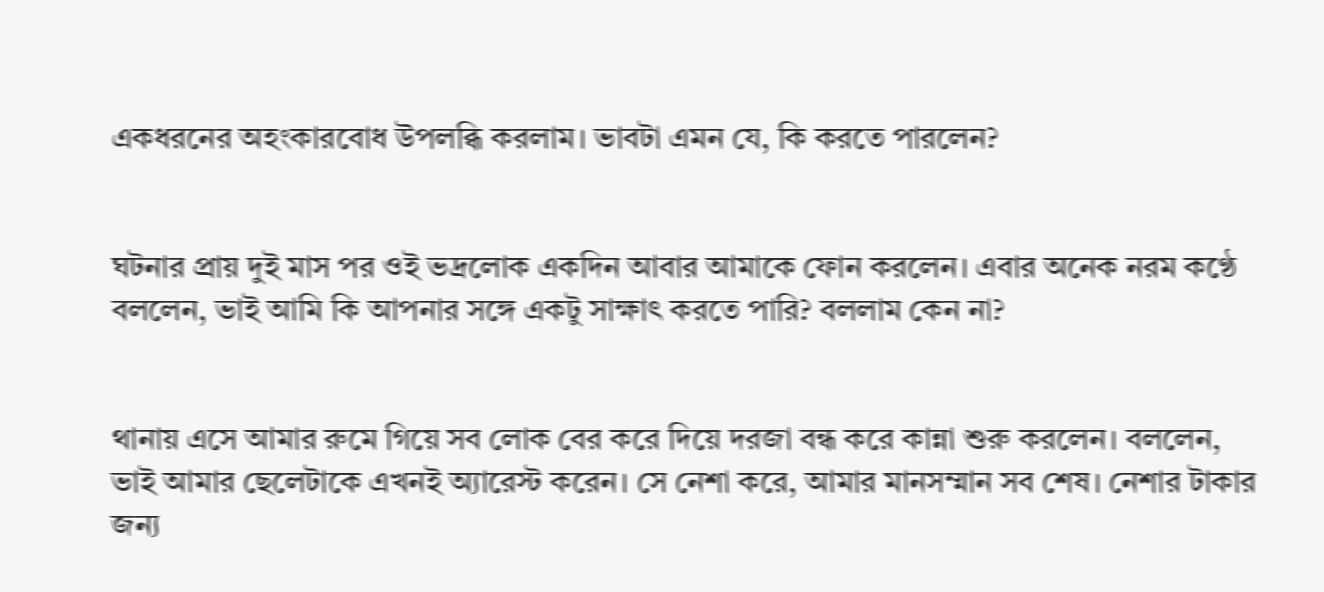একধরনের অহংকারবোধ উপলব্ধি করলাম। ভাবটা এমন যে, কি করতে পারলেন?


ঘটনার প্রায় দুই মাস পর ওই ভদ্রলোক একদিন আবার আমাকে ফোন করলেন। এবার অনেক নরম কণ্ঠে বললেন, ভাই আমি কি আপনার সঙ্গে একটু সাক্ষাৎ করতে পারি? বললাম কেন না?


থানায় এসে আমার রুমে গিয়ে সব লোক বের করে দিয়ে দরজা বন্ধ করে কান্না শুরু করলেন। বললেন, ভাই আমার ছেলেটাকে এখনই অ্যারেস্ট করেন। সে নেশা করে, আমার মানসম্মান সব শেষ। নেশার টাকার জন্য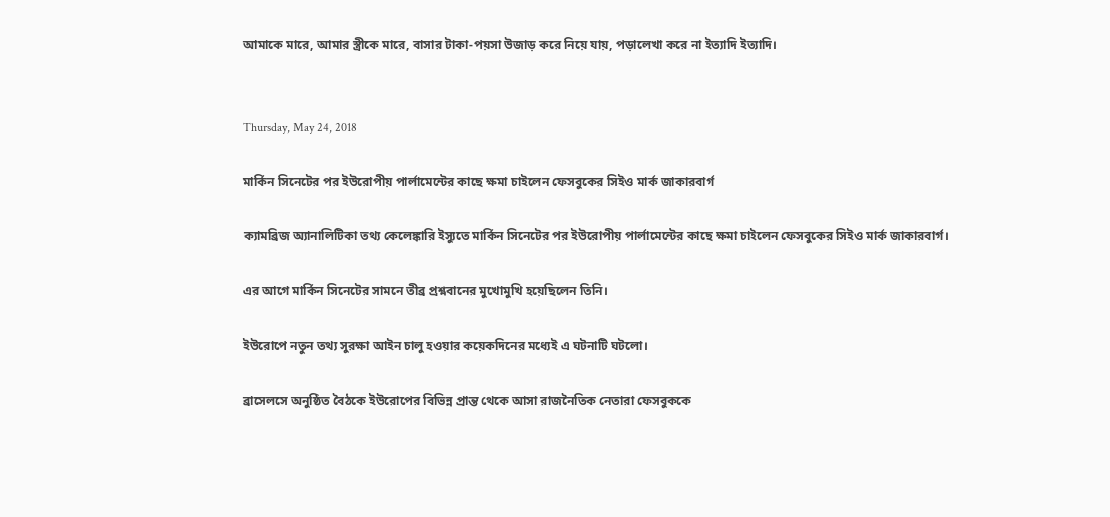আমাকে মারে, আমার স্ত্রীকে মারে, বাসার টাকা-পয়সা উজাড় করে নিয়ে যায়, পড়ালেখা করে না ইত্যাদি ইত্যাদি।


Thursday, May 24, 2018

মার্কিন সিনেটের পর ইউরোপীয় পার্লামেন্টের কাছে ক্ষমা চাইলেন ফেসবুকের সিইও মার্ক জাকারবার্গ

ক্যামব্রিজ অ্যানালিটিকা তথ্য কেলেঙ্কারি ইস্যুতে মার্কিন সিনেটের পর ইউরোপীয় পার্লামেন্টের কাছে ক্ষমা চাইলেন ফেসবুকের সিইও মার্ক জাকারবার্গ।

এর আগে মার্কিন সিনেটের সামনে তীব্র প্রশ্নবানের মুখোমুখি হয়েছিলেন তিনি।

ইউরোপে নতুন তথ্য সুরক্ষা আইন চালু হওয়ার কয়েকদিনের মধ্যেই এ ঘটনাটি ঘটলো।

ব্রাসেলসে অনুষ্ঠিত বৈঠকে ইউরোপের বিভিন্ন প্রান্ত থেকে আসা রাজনৈতিক নেতারা ফেসবুককে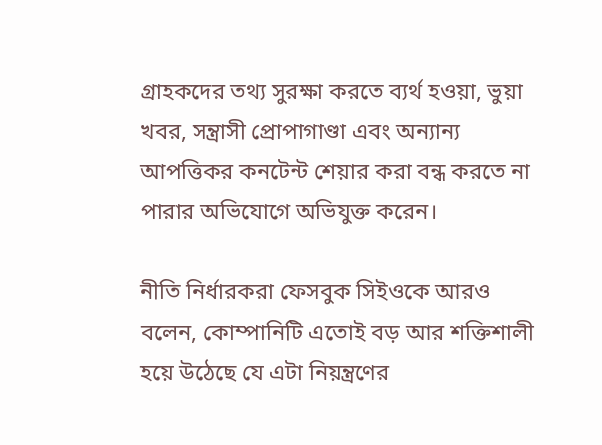গ্রাহকদের তথ্য সুরক্ষা করতে ব্যর্থ হওয়া, ভুয়া খবর, সন্ত্রাসী প্রোপাগাণ্ডা এবং অন্যান্য আপত্তিকর কনটেন্ট শেয়ার করা বন্ধ করতে না পারার অভিযোগে অভিযুক্ত করেন।

নীতি নির্ধারকরা ফেসবুক সিইওকে আরও বলেন, কোম্পানিটি এতোই বড় আর শক্তিশালী হয়ে উঠেছে যে এটা নিয়ন্ত্রণের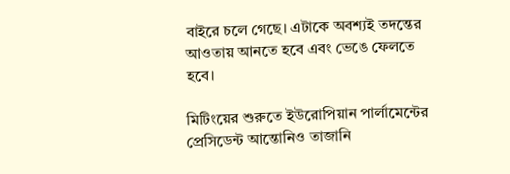বাইরে চলে গেছে। এটাকে অবশ্যই তদন্তের আওতায় আনতে হবে এবং ভেঙে ফেলতে হবে।

মিটিংয়ের শুরুতে ইউরোপিয়ান পার্লামেন্টের প্রেসিডেন্ট আন্তোনিও তাজানি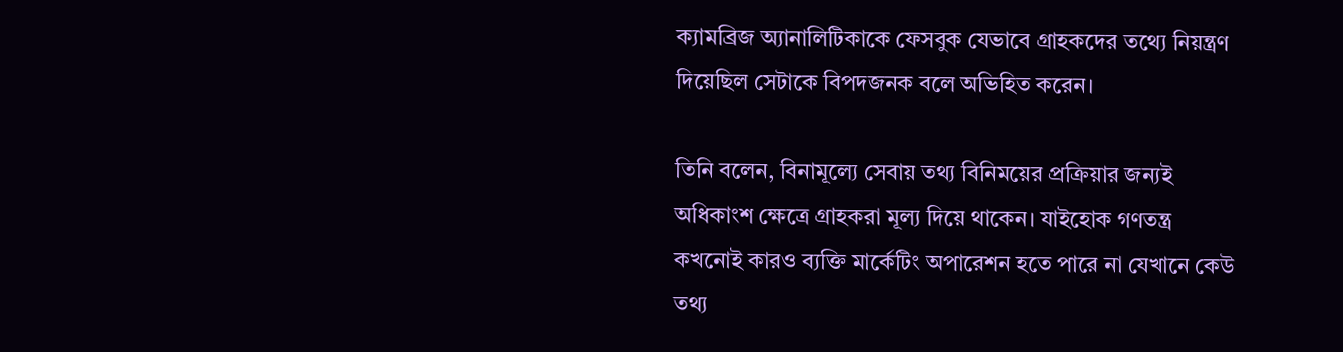ক্যামব্রিজ অ্যানালিটিকাকে ফেসবুক যেভাবে গ্রাহকদের তথ্যে নিয়ন্ত্রণ দিয়েছিল সেটাকে বিপদজনক বলে অভিহিত করেন।

তিনি বলেন, বিনামূল্যে সেবায় তথ্য বিনিময়ের প্রক্রিয়ার জন্যই অধিকাংশ ক্ষেত্রে গ্রাহকরা মূল্য দিয়ে থাকেন। যাইহোক গণতন্ত্র কখনোই কারও ব্যক্তি মার্কেটিং অপারেশন হতে পারে না যেখানে কেউ তথ্য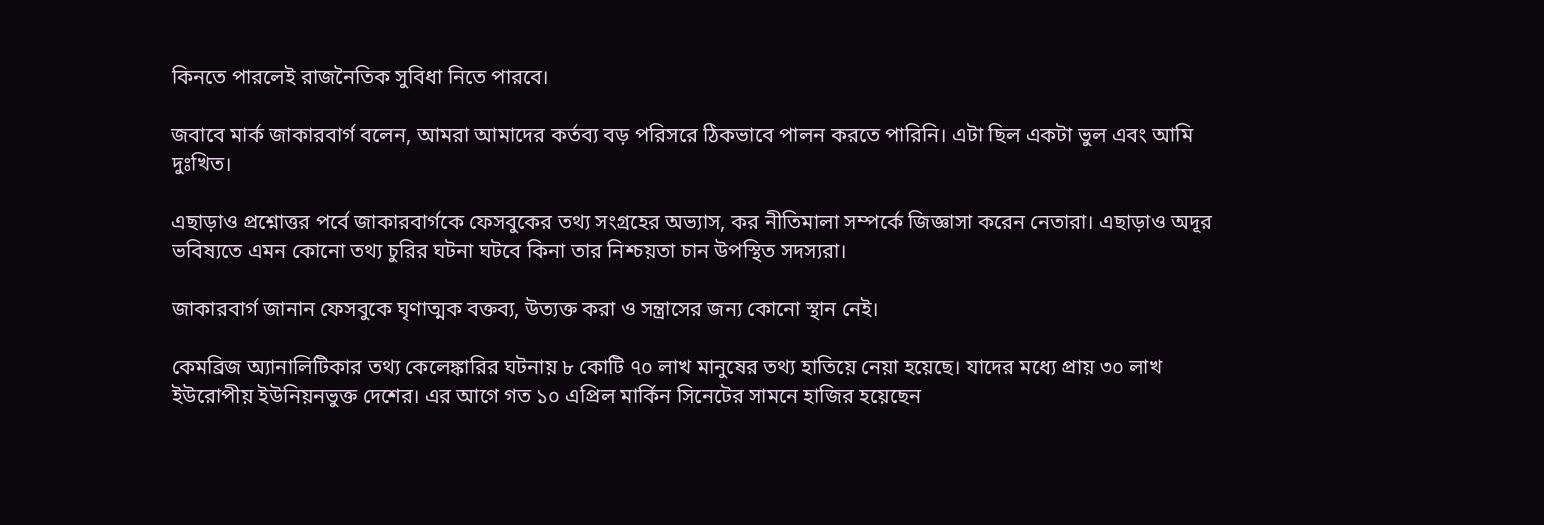কিনতে পারলেই রাজনৈতিক সুবিধা নিতে পারবে।

জবাবে মার্ক জাকারবার্গ বলেন, আমরা আমাদের কর্তব্য বড় পরিসরে ঠিকভাবে পালন করতে পারিনি। এটা ছিল একটা ভুল এবং আমি দুঃখিত।

এছাড়াও প্রশ্নোত্তর পর্বে জাকারবার্গকে ফেসবুকের তথ্য সংগ্রহের অভ্যাস, কর নীতিমালা সম্পর্কে জিজ্ঞাসা করেন নেতারা। এছাড়াও অদূর ভবিষ্যতে এমন কোনো তথ্য চুরির ঘটনা ঘটবে কিনা তার নিশ্চয়তা চান উপস্থিত সদস্যরা।

জাকারবার্গ জানান ফেসবুকে ঘৃণাত্মক বক্তব্য, উত্যক্ত করা ও সন্ত্রাসের জন্য কোনো স্থান নেই।

কেমব্রিজ অ্যানালিটিকার তথ্য কেলেঙ্কারির ঘটনায় ৮ কোটি ৭০ লাখ মানুষের তথ্য হাতিয়ে নেয়া হয়েছে। যাদের মধ্যে প্রায় ৩০ লাখ ইউরোপীয় ইউনিয়নভুক্ত দেশের। এর আগে গত ১০ এপ্রিল মার্কিন সিনেটের সামনে হাজির হয়েছেন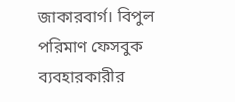জাকারবার্গ। বিপুল পরিমাণ ফেসবুক ব্যবহারকারীর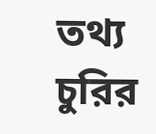তথ্য চুরির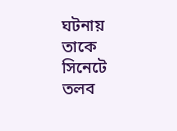ঘটনায় তাকে সিনেটে তলব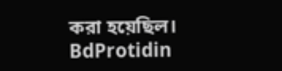করা হয়েছিল।
BdProtidin